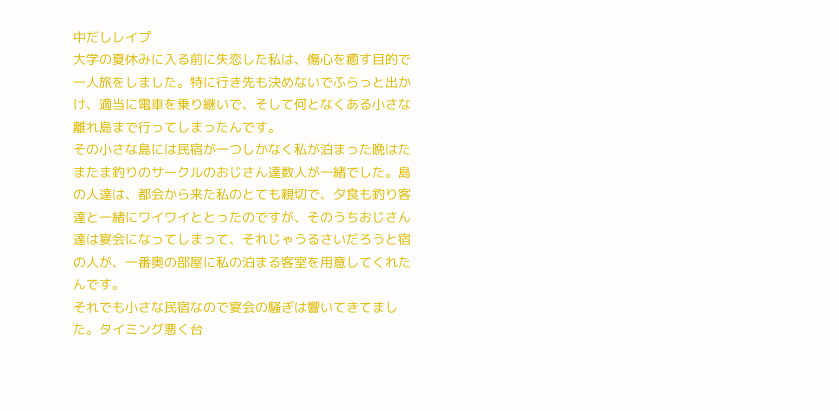中だしレイプ
大学の夏休みに入る前に失恋した私は、傷心を癒す目的で一人旅をしました。特に行き先も決めないでふらっと出かけ、適当に電車を乗り継いで、そして何となくある小さな離れ島まで行ってしまったんです。
その小さな島には民宿が一つしかなく私が泊まった晩はたまたま釣りのサークルのおじさん達数人が一緒でした。島の人達は、都会から来た私のとても親切で、夕食も釣り客達と一緒にワイワイととったのですが、そのうちおじさん達は宴会になってしまって、それじゃうるさいだろうと宿の人が、一番奥の部屋に私の泊まる客室を用意してくれたんです。
それでも小さな民宿なので宴会の騒ぎは響いてきてました。タイミング悪く台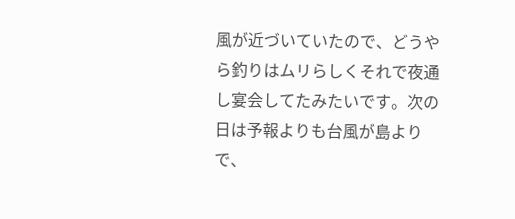風が近づいていたので、どうやら釣りはムリらしくそれで夜通し宴会してたみたいです。次の日は予報よりも台風が島よりで、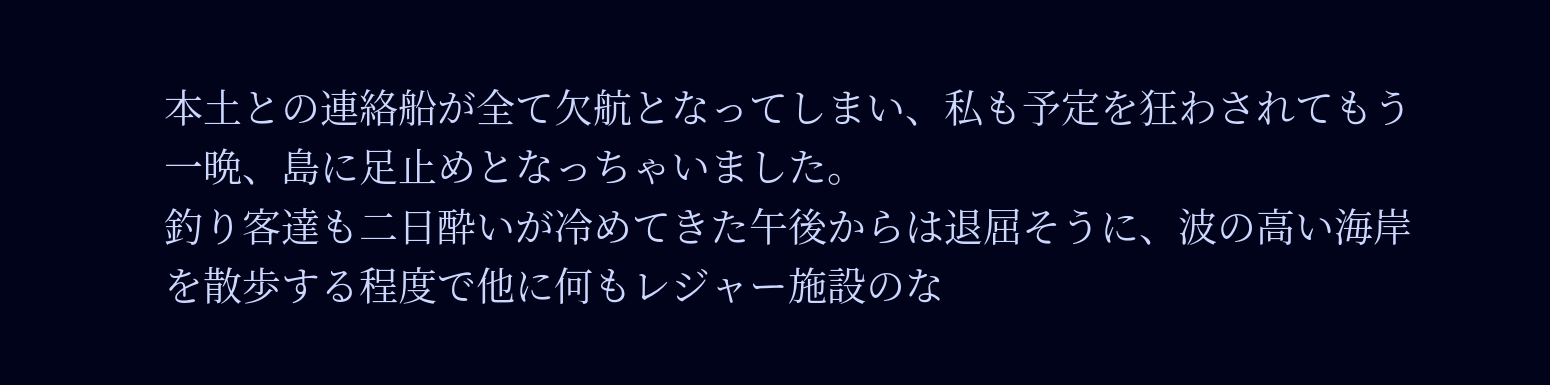本土との連絡船が全て欠航となってしまい、私も予定を狂わされてもう一晩、島に足止めとなっちゃいました。
釣り客達も二日酔いが冷めてきた午後からは退屈そうに、波の高い海岸を散歩する程度で他に何もレジャー施設のな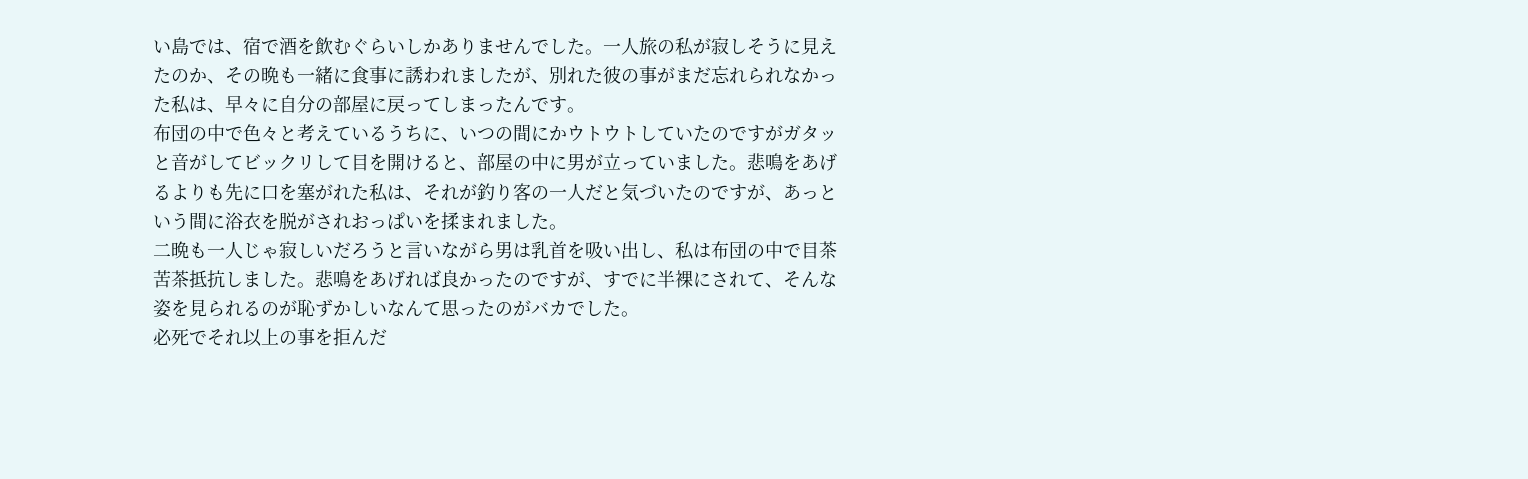い島では、宿で酒を飲むぐらいしかありませんでした。一人旅の私が寂しそうに見えたのか、その晩も一緒に食事に誘われましたが、別れた彼の事がまだ忘れられなかった私は、早々に自分の部屋に戻ってしまったんです。
布団の中で色々と考えているうちに、いつの間にかウトウトしていたのですがガタッと音がしてビックリして目を開けると、部屋の中に男が立っていました。悲鳴をあげるよりも先に口を塞がれた私は、それが釣り客の一人だと気づいたのですが、あっという間に浴衣を脱がされおっぱいを揉まれました。
二晩も一人じゃ寂しいだろうと言いながら男は乳首を吸い出し、私は布団の中で目茶苦茶抵抗しました。悲鳴をあげれば良かったのですが、すでに半裸にされて、そんな姿を見られるのが恥ずかしいなんて思ったのがバカでした。
必死でそれ以上の事を拒んだ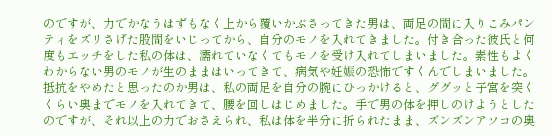のですが、力でかなうはずもなく上から覆いかぶさってきた男は、両足の間に入りこみパンティをズリさげた股間をいじってから、自分のモノを入れてきました。付き合った彼氏と何度もエッチをした私の体は、濡れていなくてもモノを受け入れてしまいました。素性もよくわからない男のモノが生のままはいってきて、病気や妊娠の恐怖ですくんでしまいました。
抵抗をやめたと思ったのか男は、私の両足を自分の腕にひっかけると、ググッと子宮を突くくらい奥までモノを入れてきて、腰を回しはじめました。手で男の体を押しのけようとしたのですが、それ以上の力でおさえられ、私は体を半分に折られたまま、ズンズンアソコの奥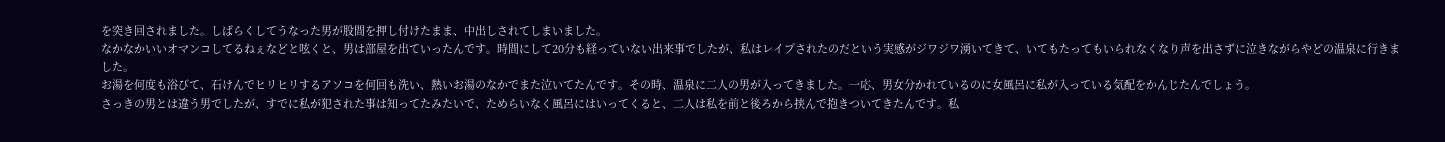を突き回されました。しばらくしてうなった男が股間を押し付けたまま、中出しされてしまいました。
なかなかいいオマンコしてるねぇなどと呟くと、男は部屋を出ていったんです。時間にして20分も経っていない出来事でしたが、私はレイプされたのだという実感がジワジワ湧いてきて、いてもたってもいられなくなり声を出さずに泣きながらやどの温泉に行きました。
お湯を何度も浴びて、石けんでヒリヒリするアソコを何回も洗い、熱いお湯のなかでまた泣いてたんです。その時、温泉に二人の男が入ってきました。一応、男女分かれているのに女風呂に私が入っている気配をかんじたんでしょう。
さっきの男とは違う男でしたが、すでに私が犯された事は知ってたみたいで、ためらいなく風呂にはいってくると、二人は私を前と後ろから挟んで抱きついてきたんです。私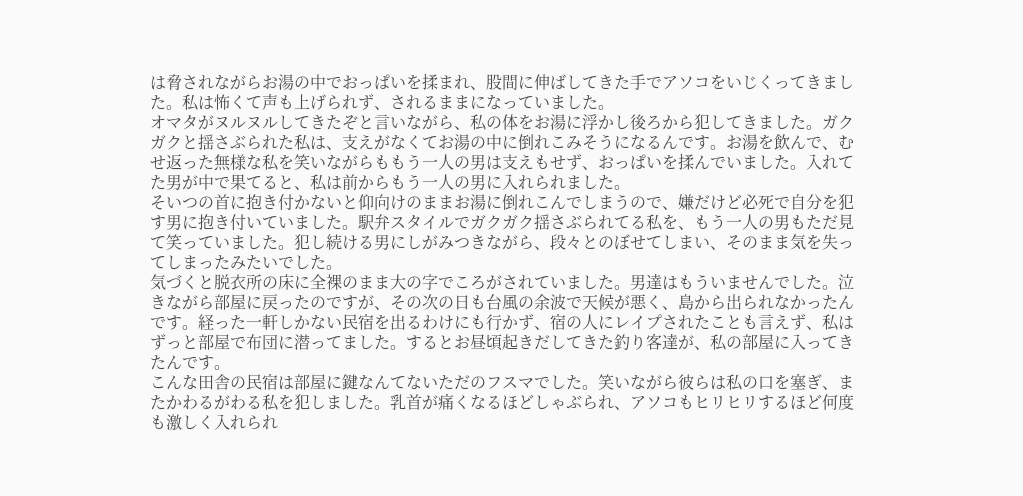は脅されながらお湯の中でおっぱいを揉まれ、股間に伸ばしてきた手でアソコをいじくってきました。私は怖くて声も上げられず、されるままになっていました。
オマタがヌルヌルしてきたぞと言いながら、私の体をお湯に浮かし後ろから犯してきました。ガクガクと揺さぶられた私は、支えがなくてお湯の中に倒れこみそうになるんです。お湯を飲んで、むせ返った無様な私を笑いながらももう一人の男は支えもせず、おっぱいを揉んでいました。入れてた男が中で果てると、私は前からもう一人の男に入れられました。
そいつの首に抱き付かないと仰向けのままお湯に倒れこんでしまうので、嫌だけど必死で自分を犯す男に抱き付いていました。駅弁スタイルでガクガク揺さぶられてる私を、もう一人の男もただ見て笑っていました。犯し続ける男にしがみつきながら、段々とのぼせてしまい、そのまま気を失ってしまったみたいでした。
気づくと脱衣所の床に全裸のまま大の字でころがされていました。男達はもういませんでした。泣きながら部屋に戻ったのですが、その次の日も台風の余波で天候が悪く、島から出られなかったんです。経った一軒しかない民宿を出るわけにも行かず、宿の人にレイプされたことも言えず、私はずっと部屋で布団に潜ってました。するとお昼頃起きだしてきた釣り客達が、私の部屋に入ってきたんです。
こんな田舎の民宿は部屋に鍵なんてないただのフスマでした。笑いながら彼らは私の口を塞ぎ、またかわるがわる私を犯しました。乳首が痛くなるほどしゃぶられ、アソコもヒリヒリするほど何度も激しく入れられ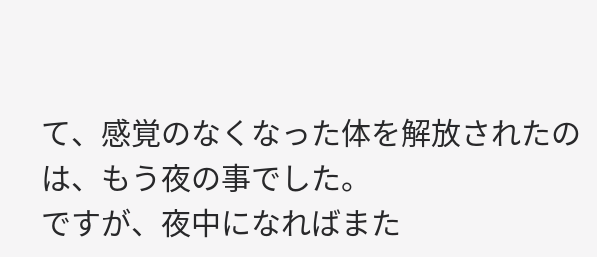て、感覚のなくなった体を解放されたのは、もう夜の事でした。
ですが、夜中になればまた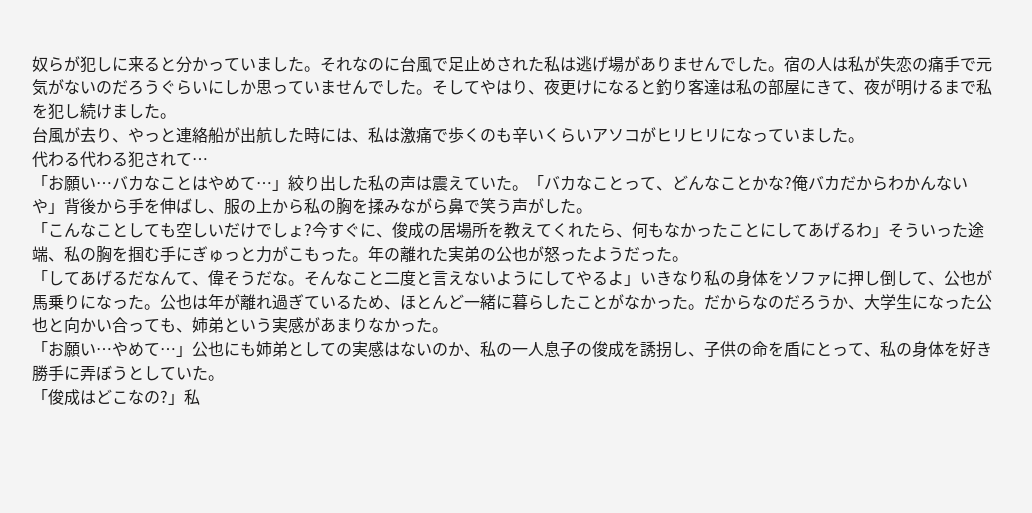奴らが犯しに来ると分かっていました。それなのに台風で足止めされた私は逃げ場がありませんでした。宿の人は私が失恋の痛手で元気がないのだろうぐらいにしか思っていませんでした。そしてやはり、夜更けになると釣り客達は私の部屋にきて、夜が明けるまで私を犯し続けました。
台風が去り、やっと連絡船が出航した時には、私は激痛で歩くのも辛いくらいアソコがヒリヒリになっていました。
代わる代わる犯されて…
「お願い…バカなことはやめて…」絞り出した私の声は震えていた。「バカなことって、どんなことかな?俺バカだからわかんないや」背後から手を伸ばし、服の上から私の胸を揉みながら鼻で笑う声がした。
「こんなことしても空しいだけでしょ?今すぐに、俊成の居場所を教えてくれたら、何もなかったことにしてあげるわ」そういった途端、私の胸を掴む手にぎゅっと力がこもった。年の離れた実弟の公也が怒ったようだった。
「してあげるだなんて、偉そうだな。そんなこと二度と言えないようにしてやるよ」いきなり私の身体をソファに押し倒して、公也が馬乗りになった。公也は年が離れ過ぎているため、ほとんど一緒に暮らしたことがなかった。だからなのだろうか、大学生になった公也と向かい合っても、姉弟という実感があまりなかった。
「お願い…やめて…」公也にも姉弟としての実感はないのか、私の一人息子の俊成を誘拐し、子供の命を盾にとって、私の身体を好き勝手に弄ぼうとしていた。
「俊成はどこなの?」私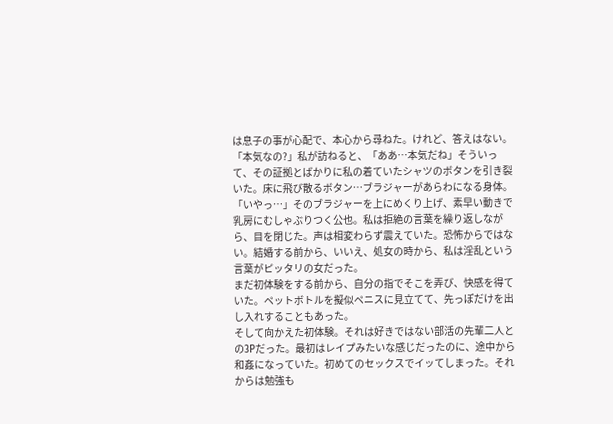は息子の事が心配で、本心から尋ねた。けれど、答えはない。「本気なの?」私が訪ねると、「ああ…本気だね」そういって、その証拠とばかりに私の着ていたシャツのボタンを引き裂いた。床に飛び散るボタン…ブラジャーがあらわになる身体。
「いやっ…」そのブラジャーを上にめくり上げ、素早い動きで乳房にむしゃぶりつく公也。私は拒絶の言葉を繰り返しながら、目を閉じた。声は相変わらず震えていた。恐怖からではない。結婚する前から、いいえ、処女の時から、私は淫乱という言葉がピッタリの女だった。
まだ初体験をする前から、自分の指でそこを弄び、快感を得ていた。ペットボトルを擬似ペニスに見立てて、先っぽだけを出し入れすることもあった。
そして向かえた初体験。それは好きではない部活の先輩二人との3Pだった。最初はレイプみたいな感じだったのに、途中から和姦になっていた。初めてのセックスでイッてしまった。それからは勉強も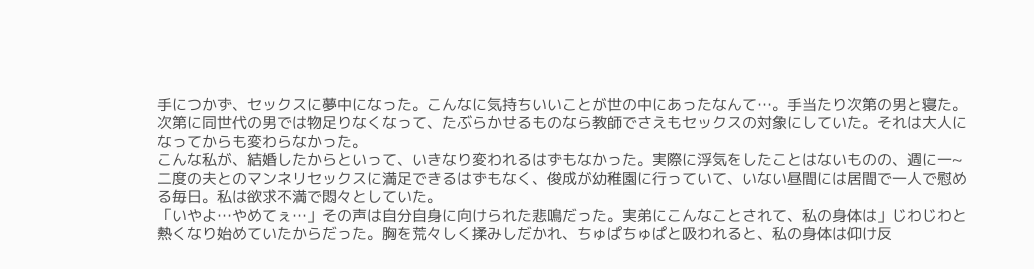手につかず、セックスに夢中になった。こんなに気持ちいいことが世の中にあったなんて…。手当たり次第の男と寝た。
次第に同世代の男では物足りなくなって、たぶらかせるものなら教師でさえもセックスの対象にしていた。それは大人になってからも変わらなかった。
こんな私が、結婚したからといって、いきなり変われるはずもなかった。実際に浮気をしたことはないものの、週に一~二度の夫とのマンネリセックスに満足できるはずもなく、俊成が幼稚園に行っていて、いない昼間には居間で一人で慰める毎日。私は欲求不満で悶々としていた。
「いやよ…やめてぇ…」その声は自分自身に向けられた悲鳴だった。実弟にこんなことされて、私の身体は」じわじわと熱くなり始めていたからだった。胸を荒々しく揉みしだかれ、ちゅぱちゅぱと吸われると、私の身体は仰け反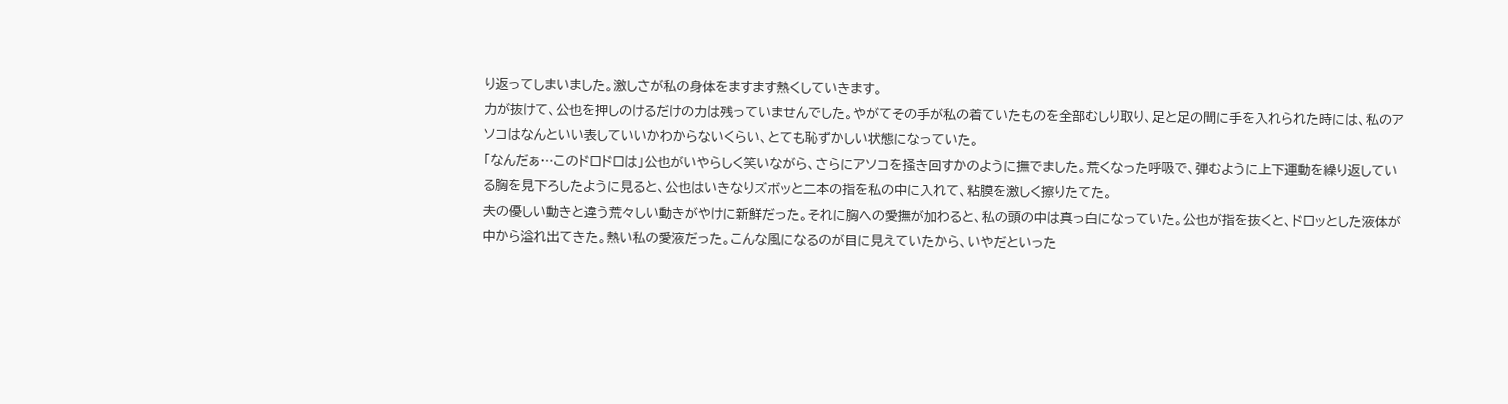り返ってしまいました。激しさが私の身体をますます熱くしていきます。
力が抜けて、公也を押しのけるだけの力は残っていませんでした。やがてその手が私の着ていたものを全部むしり取り、足と足の間に手を入れられた時には、私のアソコはなんといい表していいかわからないくらい、とても恥ずかしい状態になっていた。
「なんだぁ…このドロドロは」公也がいやらしく笑いながら、さらにアソコを掻き回すかのように撫でました。荒くなった呼吸で、弾むように上下運動を繰り返している胸を見下ろしたように見ると、公也はいきなりズボッと二本の指を私の中に入れて、粘膜を激しく擦りたてた。
夫の優しい動きと違う荒々しい動きがやけに新鮮だった。それに胸への愛撫が加わると、私の頭の中は真っ白になっていた。公也が指を抜くと、ドロッとした液体が中から溢れ出てきた。熱い私の愛液だった。こんな風になるのが目に見えていたから、いやだといった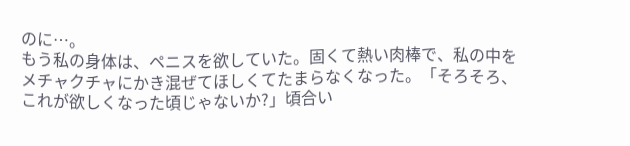のに…。
もう私の身体は、ペニスを欲していた。固くて熱い肉棒で、私の中をメチャクチャにかき混ぜてほしくてたまらなくなった。「そろそろ、これが欲しくなった頃じゃないか?」頃合い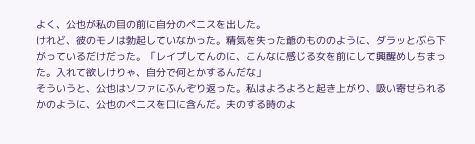よく、公也が私の目の前に自分のペニスを出した。
けれど、彼のモノは勃起していなかった。精気を失った爺のもののように、ダラッとぶら下がっているだけだった。「レイプしてんのに、こんなに感じる女を前にして興醒めしちまった。入れて欲しけりゃ、自分で何とかするんだな」
そういうと、公也はソファにふんぞり返った。私はよろよろと起き上がり、吸い寄せられるかのように、公也のペニスを口に含んだ。夫のする時のよ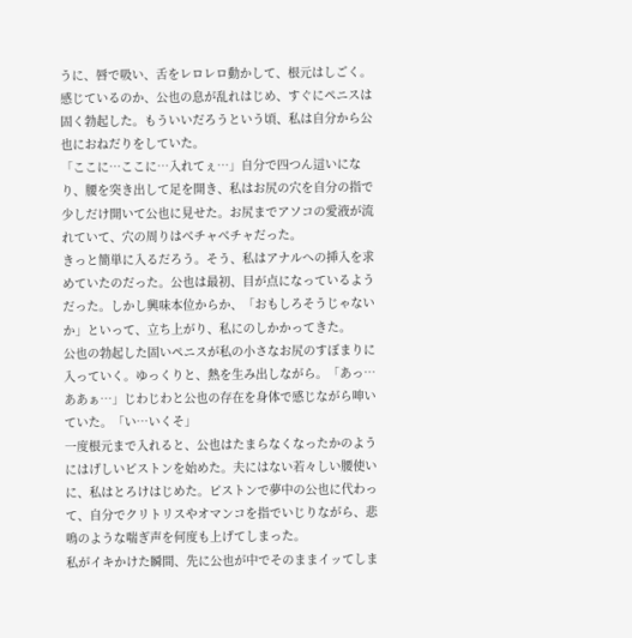うに、唇で吸い、舌をレロレロ動かして、根元はしごく。感じているのか、公也の息が乱れはじめ、すぐにペニスは固く勃起した。もういいだろうという頃、私は自分から公也におねだりをしていた。
「ここに…ここに…入れてぇ…」自分で四つん這いになり、腰を突き出して足を開き、私はお尻の穴を自分の指で少しだけ開いて公也に見せた。お尻までアソコの愛液が流れていて、穴の周りはべチャべチャだった。
きっと簡単に入るだろう。そう、私はアナルへの挿入を求めていたのだった。公也は最初、目が点になっているようだった。しかし興味本位からか、「おもしろそうじゃないか」といって、立ち上がり、私にのしかかってきた。
公也の勃起した固いペニスが私の小さなお尻のすぼまりに入っていく。ゆっくりと、熱を生み出しながら。「あっ…ああぁ…」じわじわと公也の存在を身体で感じながら呻いていた。「い…いくそ」
一度根元まで入れると、公也はたまらなくなったかのようにはげしいピストンを始めた。夫にはない若々しい腰使いに、私はとろけはじめた。ピストンで夢中の公也に代わって、自分でクリトリスやオマンコを指でいじりながら、悲鳴のような喘ぎ声を何度も上げてしまった。
私がイキかけた瞬間、先に公也が中でそのままイッてしま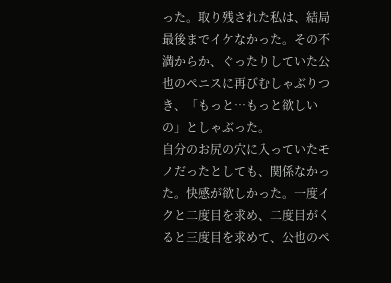った。取り残された私は、結局最後までイケなかった。その不満からか、ぐったりしていた公也のペニスに再びむしゃぶりつき、「もっと…もっと欲しいの」としゃぶった。
自分のお尻の穴に入っていたモノだったとしても、関係なかった。快感が欲しかった。一度イクと二度目を求め、二度目がくると三度目を求めて、公也のペ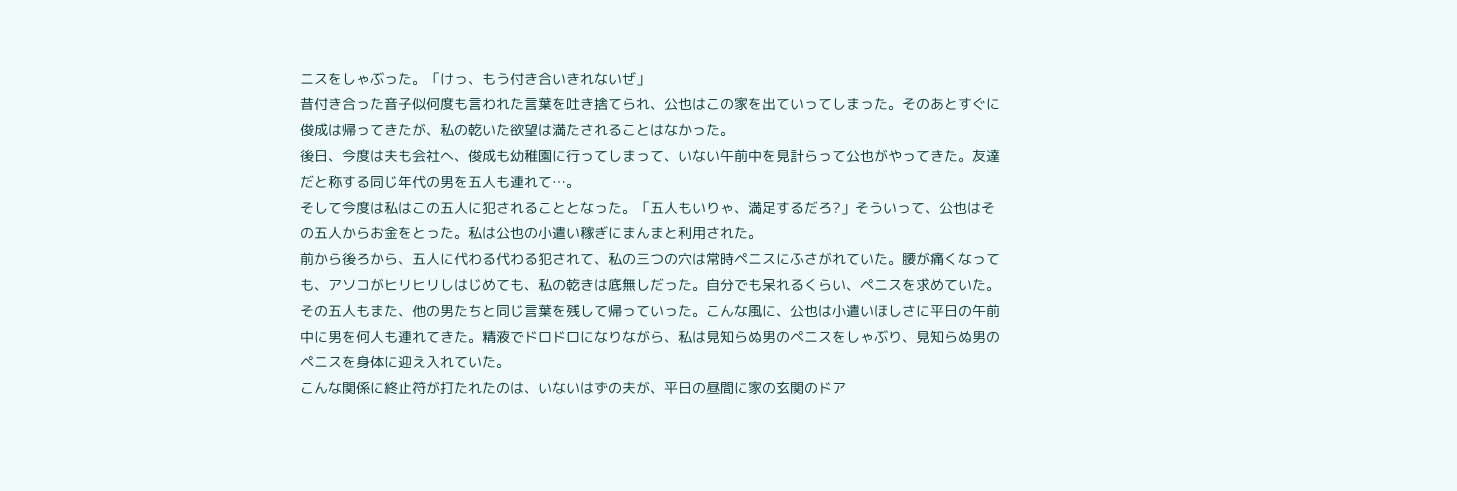ニスをしゃぶった。「けっ、もう付き合いきれないぜ」
昔付き合った音子似何度も言われた言葉を吐き捨てられ、公也はこの家を出ていってしまった。そのあとすぐに俊成は帰ってきたが、私の乾いた欲望は満たされることはなかった。
後日、今度は夫も会社へ、俊成も幼稚園に行ってしまって、いない午前中を見計らって公也がやってきた。友達だと称する同じ年代の男を五人も連れて…。
そして今度は私はこの五人に犯されることとなった。「五人もいりゃ、満足するだろ?」そういって、公也はその五人からお金をとった。私は公也の小遣い稼ぎにまんまと利用された。
前から後ろから、五人に代わる代わる犯されて、私の三つの穴は常時ペニスにふさがれていた。腰が痛くなっても、アソコがヒリヒリしはじめても、私の乾きは底無しだった。自分でも呆れるくらい、ペニスを求めていた。
その五人もまた、他の男たちと同じ言葉を残して帰っていった。こんな風に、公也は小遣いほしさに平日の午前中に男を何人も連れてきた。精液でドロドロになりながら、私は見知らぬ男のペニスをしゃぶり、見知らぬ男のペニスを身体に迎え入れていた。
こんな関係に終止符が打たれたのは、いないはずの夫が、平日の昼間に家の玄関のドア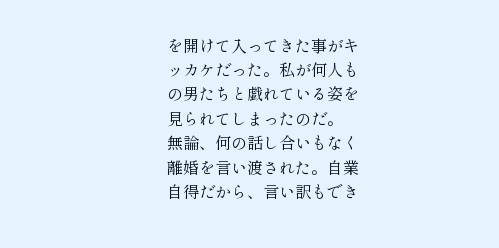を開けて入ってきた事がキッカケだった。私が何人もの男たちと戯れている姿を見られてしまったのだ。
無論、何の話し合いもなく離婚を言い渡された。自業自得だから、言い訳もでき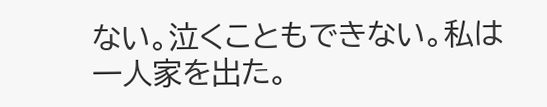ない。泣くこともできない。私は一人家を出た。